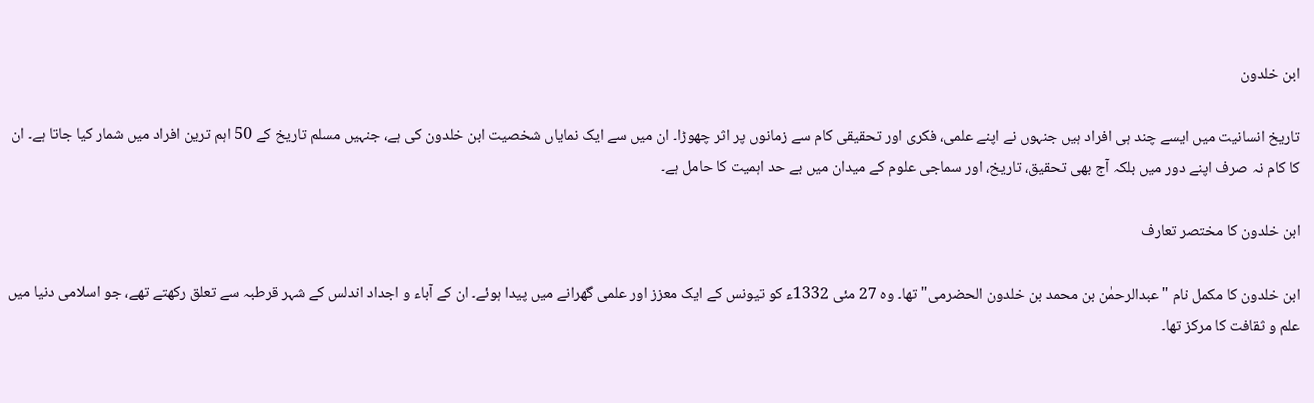ابن خلدون

تاریخ انسانیت میں ایسے چند ہی افراد ہیں جنہوں نے اپنے علمی، فکری اور تحقیقی کام سے زمانوں پر اثر چھوڑا۔ ان میں سے ایک نمایاں شخصیت ابن خلدون کی ہے، جنہیں مسلم تاریخ کے 50 اہم ترین افراد میں شمار کیا جاتا ہے۔ ان کا کام نہ صرف اپنے دور میں بلکہ آج بھی تحقیق، تاریخ، اور سماجی علوم کے میدان میں بے حد اہمیت کا حامل ہے۔

ابن خلدون کا مختصر تعارف

ابن خلدون کا مکمل نام "عبدالرحمٰن بن محمد بن خلدون الحضرمی" تھا۔ وہ 27 مئی 1332ء کو تیونس کے ایک معزز اور علمی گھرانے میں پیدا ہوئے۔ ان کے آباء و اجداد اندلس کے شہر قرطبہ سے تعلق رکھتے تھے، جو اسلامی دنیا میں علم و ثقافت کا مرکز تھا۔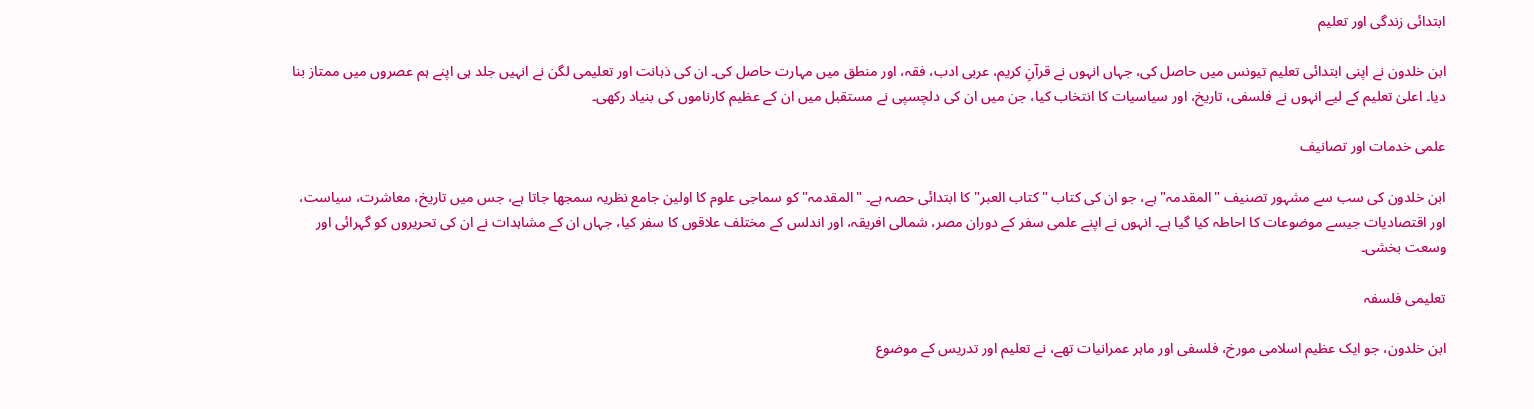ابتدائی زندگی اور تعلیم

ابن خلدون نے اپنی ابتدائی تعلیم تیونس میں حاصل کی، جہاں انہوں نے قرآنِ کریم، عربی ادب، فقہ، اور منطق میں مہارت حاصل کی۔ ان کی ذہانت اور تعلیمی لگن نے انہیں جلد ہی اپنے ہم عصروں میں ممتاز بنا دیا۔ اعلیٰ تعلیم کے لیے انہوں نے فلسفی، تاریخ، اور سیاسیات کا انتخاب کیا، جن میں ان کی دلچسپی نے مستقبل میں ان کے عظیم کارناموں کی بنیاد رکھی۔

علمی خدمات اور تصانیف

ابن خلدون کی سب سے مشہور تصنیف "المقدمہ" ہے، جو ان کی کتاب "کتاب العبر" کا ابتدائی حصہ ہے۔ "المقدمہ" کو سماجی علوم کا اولین جامع نظریہ سمجھا جاتا ہے، جس میں تاریخ، معاشرت، سیاست، اور اقتصادیات جیسے موضوعات کا احاطہ کیا گیا ہے۔ انہوں نے اپنے علمی سفر کے دوران مصر، شمالی افریقہ، اور اندلس کے مختلف علاقوں کا سفر کیا، جہاں ان کے مشاہدات نے ان کی تحریروں کو گہرائی اور وسعت بخشی۔

تعلیمی فلسفہ

ابن خلدون، جو ایک عظیم اسلامی مورخ، فلسفی اور ماہر عمرانیات تھے، نے تعلیم اور تدریس کے موضوع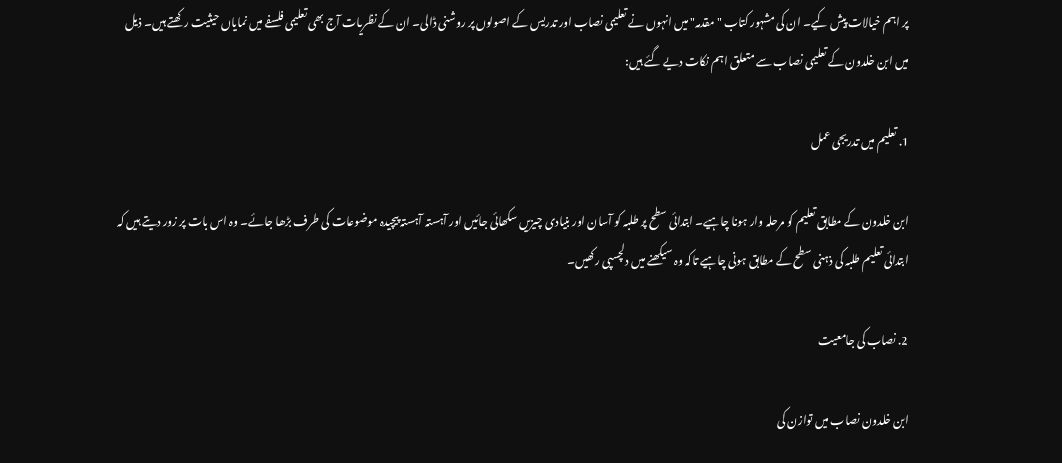پر اہم خیالات پیش کیے۔ ان کی مشہور کتاب "مقدمہ" میں انہوں نے تعلیمی نصاب اور تدریس کے اصولوں پر روشنی ڈالی۔ ان کے نظریات آج بھی تعلیمی فلسفے میں نمایاں حیثیت رکھتے ہیں۔ ذیل میں ابن خلدون کے تعلیمی نصاب سے متعلق اہم نکات دیے گئے ہیں:

1. تعلیم میں تدریجی عمل

ابن خلدون کے مطابق تعلیم کو مرحلہ وار ہونا چاہیے۔ ابتدائی سطح پر طلبہ کو آسان اور بنیادی چیزیں سکھائی جائیں اور آہستہ آہستہ پیچیدہ موضوعات کی طرف بڑھا جائے۔ وہ اس بات پر زور دیتے ہیں کہ ابتدائی تعلیم طلبہ کی ذہنی سطح کے مطابق ہونی چاہیے تاکہ وہ سیکھنے میں دلچسپی رکھیں۔

2. نصاب کی جامعیت

ابن خلدون نصاب میں توازن کی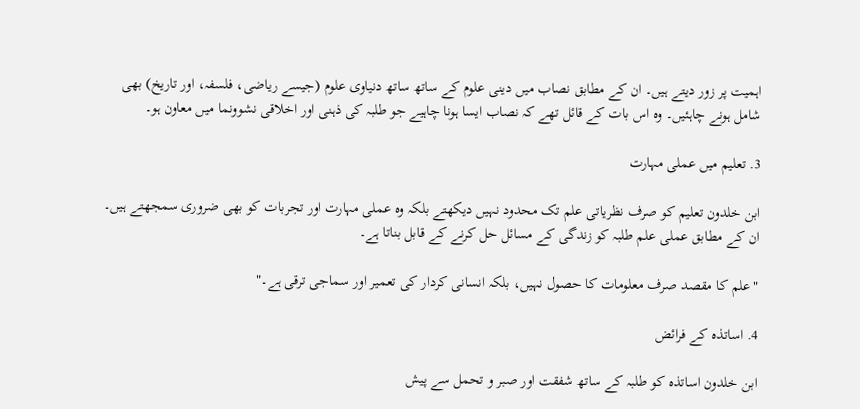اہمیت پر زور دیتے ہیں۔ ان کے مطابق نصاب میں دینی علوم کے ساتھ ساتھ دنیاوی علوم (جیسے ریاضی، فلسفہ، اور تاریخ) بھی شامل ہونے چاہئیں۔ وہ اس بات کے قائل تھے کہ نصاب ایسا ہونا چاہیے جو طلبہ کی ذہنی اور اخلاقی نشوونما میں معاون ہو۔

3. تعلیم میں عملی مہارت

ابن خلدون تعلیم کو صرف نظریاتی علم تک محدود نہیں دیکھتے بلکہ وہ عملی مہارت اور تجربات کو بھی ضروری سمجھتے ہیں۔ ان کے مطابق عملی علم طلبہ کو زندگی کے مسائل حل کرنے کے قابل بناتا ہے۔

"علم کا مقصد صرف معلومات کا حصول نہیں، بلکہ انسانی کردار کی تعمیر اور سماجی ترقی ہے۔"

4. اساتذہ کے فرائض

ابن خلدون اساتذہ کو طلبہ کے ساتھ شفقت اور صبر و تحمل سے پیش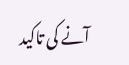آنے کی تاکید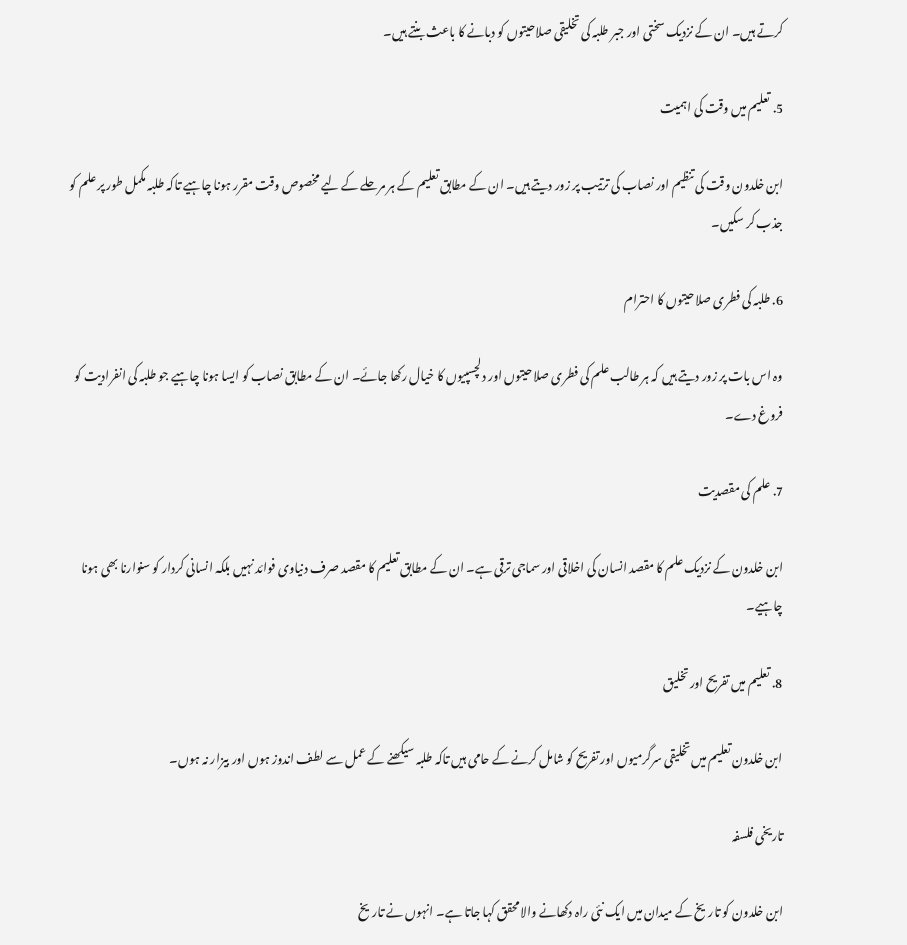کرتے ہیں۔ ان کے نزدیک سختی اور جبر طلبہ کی تخلیقی صلاحیتوں کو دبانے کا باعث بنتے ہیں۔

5. تعلیم میں وقت کی اہمیت

ابن خلدون وقت کی تنظیم اور نصاب کی ترتیب پر زور دیتے ہیں۔ ان کے مطابق تعلیم کے ہر مرحلے کے لیے مخصوص وقت مقرر ہونا چاہیے تاکہ طلبہ مکمل طور پر علم کو جذب کر سکیں۔

6. طلبہ کی فطری صلاحیتوں کا احترام

وہ اس بات پر زور دیتے ہیں کہ ہر طالب علم کی فطری صلاحیتوں اور دلچسپیوں کا خیال رکھا جائے۔ ان کے مطابق نصاب کو ایسا ہونا چاہیے جو طلبہ کی انفرادیت کو فروغ دے۔

7. علم کی مقصدیت

ابن خلدون کے نزدیک علم کا مقصد انسان کی اخلاقی اور سماجی ترقی ہے۔ ان کے مطابق تعلیم کا مقصد صرف دنیاوی فوائد نہیں بلکہ انسانی کردار کو سنوارنا بھی ہونا چاہیے۔

8. تعلیم میں تفریح اور تخلیق

ابن خلدون تعلیم میں تخلیقی سرگرمیوں اور تفریح کو شامل کرنے کے حامی ہیں تاکہ طلبہ سیکھنے کے عمل سے لطف اندوز ہوں اور بیزار نہ ہوں۔

تاریخی فلسفہ

ابن خلدون کو تاریخ کے میدان میں ایک نئی راہ دکھانے والا محقق کہا جاتا ہے۔ انہوں نے تاریخ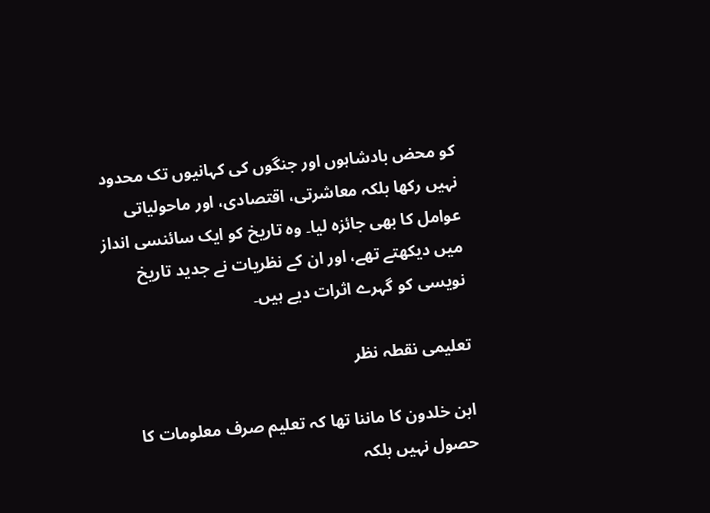کو محض بادشاہوں اور جنگوں کی کہانیوں تک محدود نہیں رکھا بلکہ معاشرتی، اقتصادی، اور ماحولیاتی عوامل کا بھی جائزہ لیا۔ وہ تاریخ کو ایک سائنسی انداز میں دیکھتے تھے، اور ان کے نظریات نے جدید تاریخ نویسی کو گہرے اثرات دیے ہیں۔

تعلیمی نقطہ نظر

ابن خلدون کا ماننا تھا کہ تعلیم صرف معلومات کا حصول نہیں بلکہ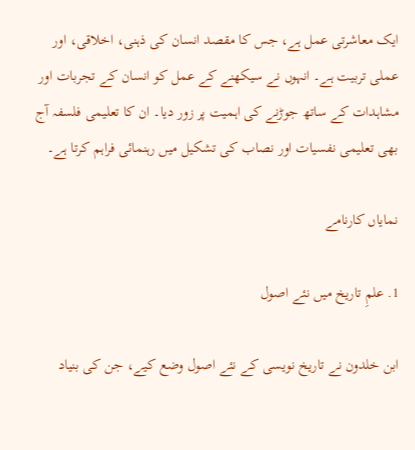ایک معاشرتی عمل ہے، جس کا مقصد انسان کی ذہنی، اخلاقی، اور عملی تربیت ہے۔ انہوں نے سیکھنے کے عمل کو انسان کے تجربات اور مشاہدات کے ساتھ جوڑنے کی اہمیت پر زور دیا۔ ان کا تعلیمی فلسفہ آج بھی تعلیمی نفسیات اور نصاب کی تشکیل میں رہنمائی فراہم کرتا ہے۔

نمایاں کارنامے

1. علمِ تاریخ میں نئے اصول

ابن خلدون نے تاریخ نویسی کے نئے اصول وضع کیے، جن کی بنیاد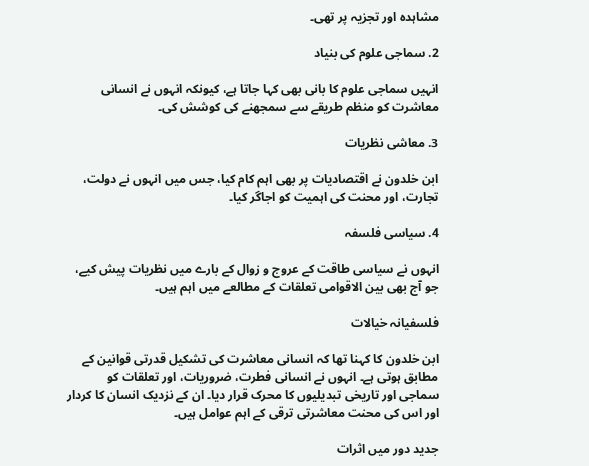مشاہدہ اور تجزیہ پر تھی۔

2. سماجی علوم کی بنیاد

انہیں سماجی علوم کا بانی بھی کہا جاتا ہے، کیونکہ انہوں نے انسانی معاشرت کو منظم طریقے سے سمجھنے کی کوشش کی۔

3. معاشی نظریات

ابن خلدون نے اقتصادیات پر بھی اہم کام کیا، جس میں انہوں نے دولت، تجارت، اور محنت کی اہمیت کو اجاگر کیا۔

4. سیاسی فلسفہ

انہوں نے سیاسی طاقت کے عروج و زوال کے بارے میں نظریات پیش کیے، جو آج بھی بین الاقوامی تعلقات کے مطالعے میں اہم ہیں۔

فلسفیانہ خیالات

ابن خلدون کا کہنا تھا کہ انسانی معاشرت کی تشکیل قدرتی قوانین کے مطابق ہوتی ہے۔ انہوں نے انسانی فطرت، ضروریات، اور تعلقات کو سماجی اور تاریخی تبدیلیوں کا محرک قرار دیا۔ ان کے نزدیک انسان کا کردار اور اس کی محنت معاشرتی ترقی کے اہم عوامل ہیں۔

جدید دور میں اثرات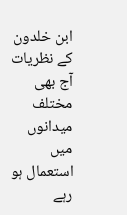ابن خلدون کے نظریات آج بھی مختلف میدانوں میں استعمال ہو رہے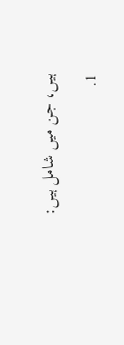ہیں، جن میں شامل ہیں:

1.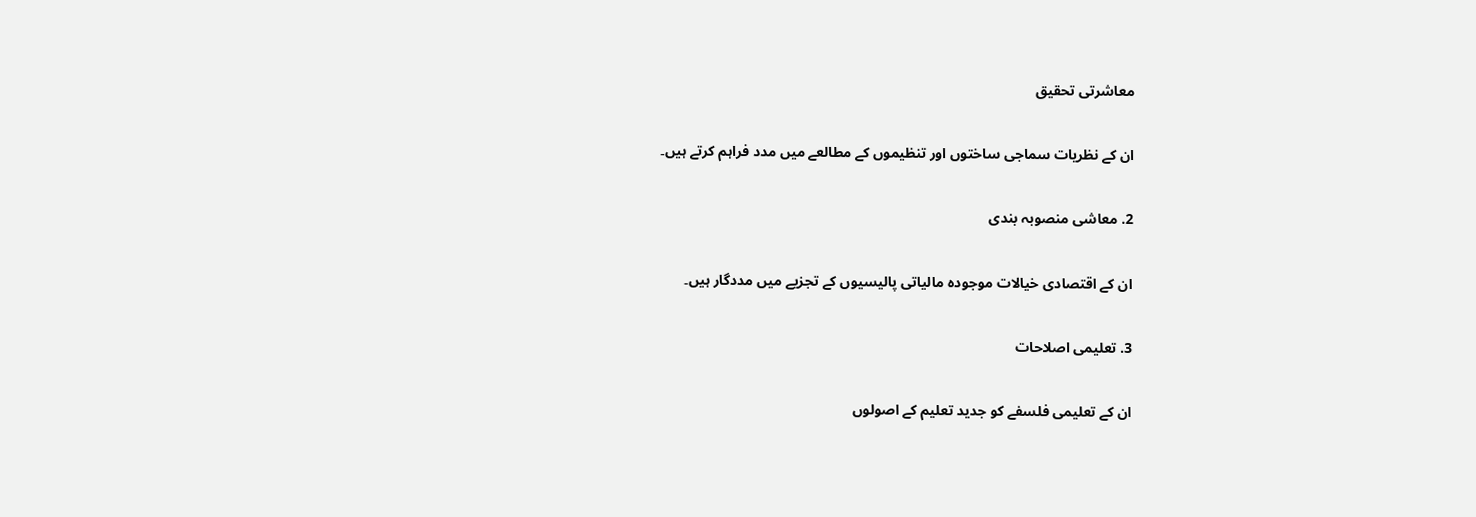معاشرتی تحقیق

ان کے نظریات سماجی ساختوں اور تنظیموں کے مطالعے میں مدد فراہم کرتے ہیں۔

2. معاشی منصوبہ بندی

ان کے اقتصادی خیالات موجودہ مالیاتی پالیسیوں کے تجزیے میں مددگار ہیں۔

3. تعلیمی اصلاحات

ان کے تعلیمی فلسفے کو جدید تعلیم کے اصولوں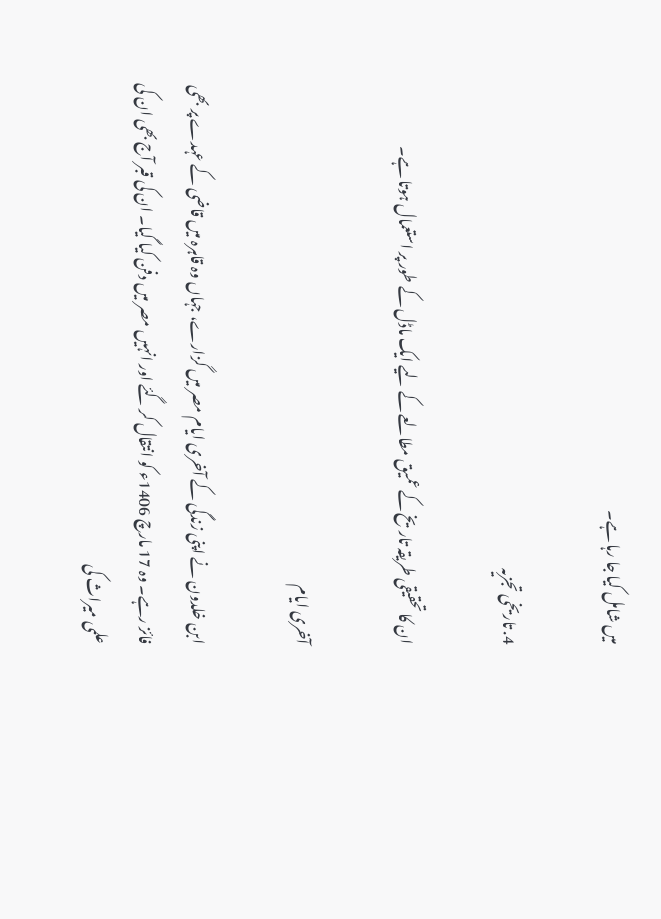میں شامل کیا جا رہا ہے۔

4. تاریخی تجزیہ

ان کا تحقیقی طریقہ تاریخ کے عمیق مطالعے کے لیے ایک ماڈل کے طور پر استعمال ہوتا ہے۔

آخری ایام

ابن خلدون نے اپنی زندگی کے آخری ایام مصر میں گزارے، جہاں وہ قاہرہ میں قاضی کے عہدے پر بھی فائز رہے۔ وہ 17 مارچ 1406ء کو انتقال کر گئے اور انہیں مصر میں دفن کیا گیا۔ ان کی قبر آج بھی ان کی علمی میراث کی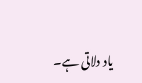یاد دلاتی ہے۔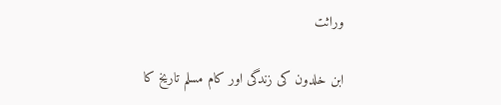وراثت

ابن خلدون کی زندگی اور کام مسلم تاریخ کا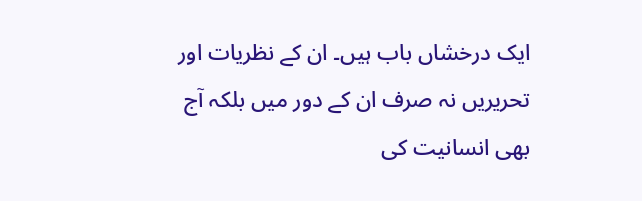ایک درخشاں باب ہیں۔ ان کے نظریات اور تحریریں نہ صرف ان کے دور میں بلکہ آج بھی انسانیت کی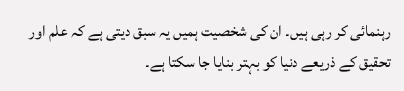رہنمائی کر رہی ہیں۔ ان کی شخصیت ہمیں یہ سبق دیتی ہے کہ علم اور تحقیق کے ذریعے دنیا کو بہتر بنایا جا سکتا ہے۔